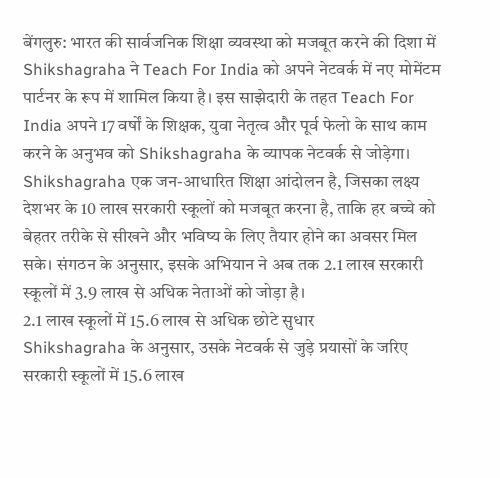बेंगलुरु: भारत की सार्वजनिक शिक्षा व्यवस्था को मजबूत करने की दिशा में Shikshagraha ने Teach For India को अपने नेटवर्क में नए मोमेंटम पार्टनर के रूप में शामिल किया है। इस साझेदारी के तहत Teach For India अपने 17 वर्षों के शिक्षक, युवा नेतृत्व और पूर्व फेलो के साथ काम करने के अनुभव को Shikshagraha के व्यापक नेटवर्क से जोड़ेगा।
Shikshagraha एक जन-आधारित शिक्षा आंदोलन है, जिसका लक्ष्य देशभर के 10 लाख सरकारी स्कूलों को मजबूत करना है, ताकि हर बच्चे को बेहतर तरीके से सीखने और भविष्य के लिए तैयार होने का अवसर मिल सके। संगठन के अनुसार, इसके अभियान ने अब तक 2.1 लाख सरकारी स्कूलों में 3.9 लाख से अधिक नेताओं को जोड़ा है।
2.1 लाख स्कूलों में 15.6 लाख से अधिक छोटे सुधार
Shikshagraha के अनुसार, उसके नेटवर्क से जुड़े प्रयासों के जरिए सरकारी स्कूलों में 15.6 लाख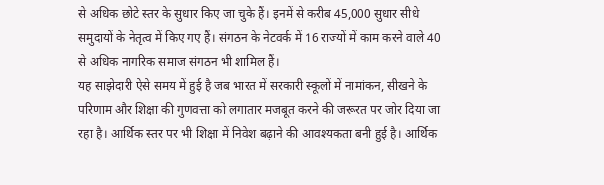से अधिक छोटे स्तर के सुधार किए जा चुके हैं। इनमें से करीब 45,000 सुधार सीधे समुदायों के नेतृत्व में किए गए हैं। संगठन के नेटवर्क में 16 राज्यों में काम करने वाले 40 से अधिक नागरिक समाज संगठन भी शामिल हैं।
यह साझेदारी ऐसे समय में हुई है जब भारत में सरकारी स्कूलों में नामांकन, सीखने के परिणाम और शिक्षा की गुणवत्ता को लगातार मजबूत करने की जरूरत पर जोर दिया जा रहा है। आर्थिक स्तर पर भी शिक्षा में निवेश बढ़ाने की आवश्यकता बनी हुई है। आर्थिक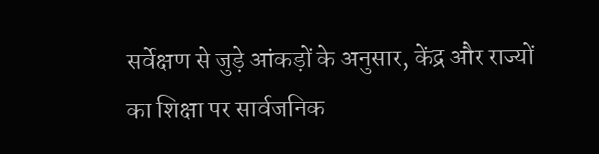सर्वेक्षण से जुड़े आंकड़ों के अनुसार, केंद्र और राज्यों का शिक्षा पर सार्वजनिक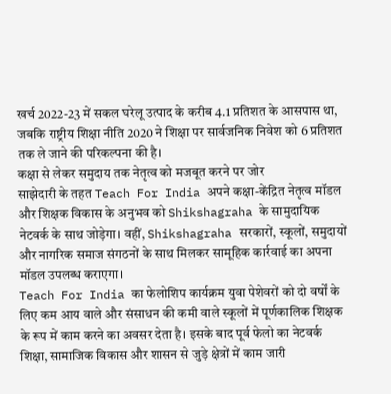खर्च 2022-23 में सकल घरेलू उत्पाद के करीब 4.1 प्रतिशत के आसपास था, जबकि राष्ट्रीय शिक्षा नीति 2020 ने शिक्षा पर सार्वजनिक निवेश को 6 प्रतिशत तक ले जाने की परिकल्पना की है।
कक्षा से लेकर समुदाय तक नेतृत्व को मजबूत करने पर जोर
साझेदारी के तहत Teach For India अपने कक्षा-केंद्रित नेतृत्व मॉडल और शिक्षक विकास के अनुभव को Shikshagraha के सामुदायिक नेटवर्क के साथ जोड़ेगा। वहीं, Shikshagraha सरकारों, स्कूलों, समुदायों और नागरिक समाज संगठनों के साथ मिलकर सामूहिक कार्रवाई का अपना मॉडल उपलब्ध कराएगा।
Teach For India का फेलोशिप कार्यक्रम युवा पेशेवरों को दो वर्षों के लिए कम आय वाले और संसाधन की कमी वाले स्कूलों में पूर्णकालिक शिक्षक के रूप में काम करने का अवसर देता है। इसके बाद पूर्व फेलो का नेटवर्क शिक्षा, सामाजिक विकास और शासन से जुड़े क्षेत्रों में काम जारी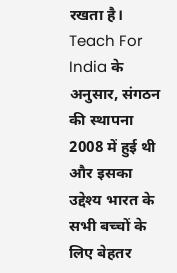रखता है।
Teach For India के अनुसार, संगठन की स्थापना 2008 में हुई थी और इसका उद्देश्य भारत के सभी बच्चों के लिए बेहतर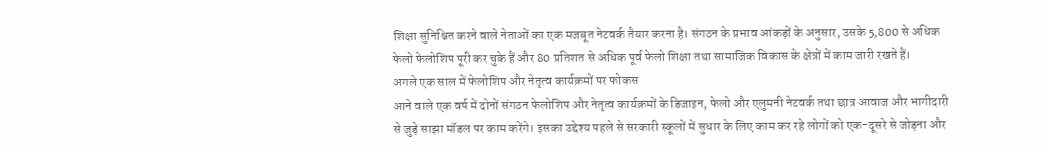शिक्षा सुनिश्चित करने वाले नेताओं का एक मजबूत नेटवर्क तैयार करना है। संगठन के प्रभाव आंकड़ों के अनुसार, उसके 5,800 से अधिक फेलो फेलोशिप पूरी कर चुके हैं और 80 प्रतिशत से अधिक पूर्व फेलो शिक्षा तथा सामाजिक विकास के क्षेत्रों में काम जारी रखते हैं।
अगले एक साल में फेलोशिप और नेतृत्व कार्यक्रमों पर फोकस
आने वाले एक वर्ष में दोनों संगठन फेलोशिप और नेतृत्व कार्यक्रमों के डिजाइन, फेलो और एलुमनी नेटवर्क तथा छात्र आवाज और भागीदारी से जुड़े साझा मॉडल पर काम करेंगे। इसका उद्देश्य पहले से सरकारी स्कूलों में सुधार के लिए काम कर रहे लोगों को एक-दूसरे से जोड़ना और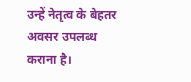उन्हें नेतृत्व के बेहतर अवसर उपलब्ध कराना है।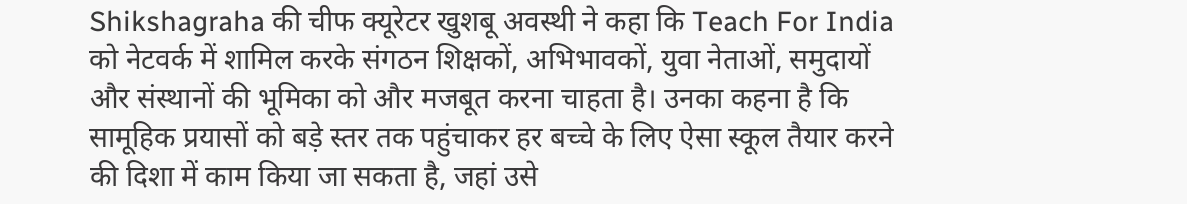Shikshagraha की चीफ क्यूरेटर खुशबू अवस्थी ने कहा कि Teach For India को नेटवर्क में शामिल करके संगठन शिक्षकों, अभिभावकों, युवा नेताओं, समुदायों और संस्थानों की भूमिका को और मजबूत करना चाहता है। उनका कहना है कि सामूहिक प्रयासों को बड़े स्तर तक पहुंचाकर हर बच्चे के लिए ऐसा स्कूल तैयार करने की दिशा में काम किया जा सकता है, जहां उसे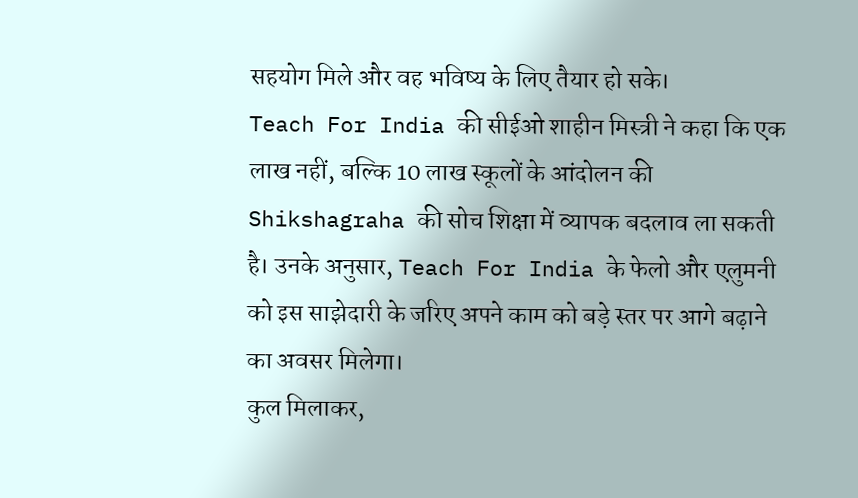सहयोग मिले और वह भविष्य के लिए तैयार हो सके।
Teach For India की सीईओ शाहीन मिस्त्री ने कहा कि एक लाख नहीं, बल्कि 10 लाख स्कूलों के आंदोलन की Shikshagraha की सोच शिक्षा में व्यापक बदलाव ला सकती है। उनके अनुसार, Teach For India के फेलो और एलुमनी को इस साझेदारी के जरिए अपने काम को बड़े स्तर पर आगे बढ़ाने का अवसर मिलेगा।
कुल मिलाकर,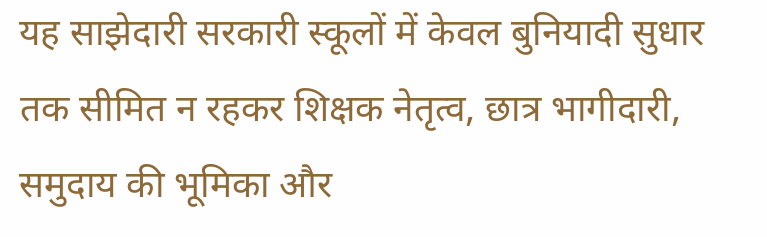यह साझेदारी सरकारी स्कूलों में केवल बुनियादी सुधार तक सीमित न रहकर शिक्षक नेतृत्व, छात्र भागीदारी, समुदाय की भूमिका और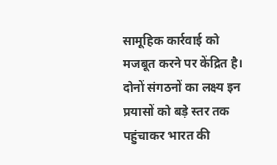सामूहिक कार्रवाई को मजबूत करने पर केंद्रित है। दोनों संगठनों का लक्ष्य इन प्रयासों को बड़े स्तर तक पहुंचाकर भारत की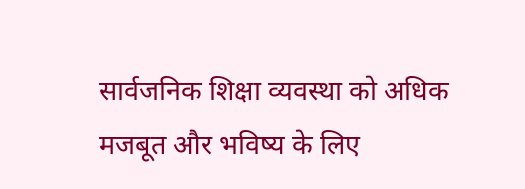सार्वजनिक शिक्षा व्यवस्था को अधिक मजबूत और भविष्य के लिए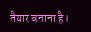तैयार बनाना है।